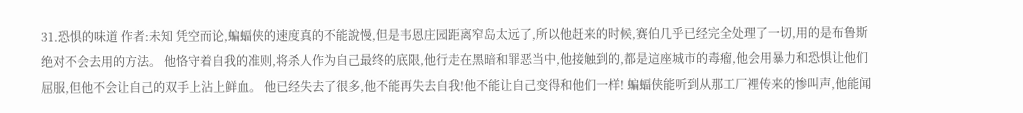31.恐惧的味道 作者:未知 凭空而论,蝙蝠侠的速度真的不能說慢,但是韦恩庄园距离窄岛太远了,所以他赶来的时候,赛伯几乎已经完全处理了一切,用的是布鲁斯绝对不会去用的方法。 他恪守着自我的准则,将杀人作为自己最终的底限,他行走在黑暗和罪恶当中,他接触到的,都是這座城市的毒瘤,他会用暴力和恐惧让他们屈服,但他不会让自己的双手上沾上鲜血。 他已经失去了很多,他不能再失去自我!他不能让自己变得和他们一样! 蝙蝠侠能听到从那工厂裡传来的惨叫声,他能闻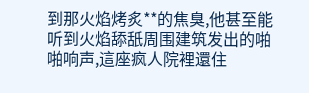到那火焰烤炙**的焦臭,他甚至能听到火焰舔舐周围建筑发出的啪啪响声,這座疯人院裡還住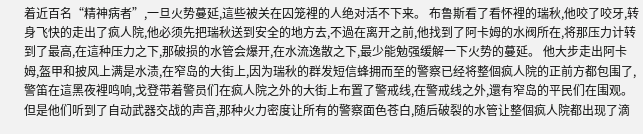着近百名“精神病者”,一旦火势蔓延,這些被关在囚笼裡的人绝对活不下来。 布鲁斯看了看怀裡的瑞秋,他咬了咬牙,转身飞快的走出了疯人院,他必须先把瑞秋送到安全的地方去,不過在离开之前,他找到了阿卡姆的水阀所在,将那压力计转到了最高,在這种压力之下,那破损的水管会爆开,在水流逸散之下,最少能勉强缓解一下火势的蔓延。 他大步走出阿卡姆,盔甲和披风上满是水渍,在窄岛的大街上,因为瑞秋的群发短信蜂拥而至的警察已经将整個疯人院的正前方都包围了,警笛在這黑夜裡鸣响,戈登带着警员们在疯人院之外的大街上布置了警戒线,在警戒线之外,還有窄岛的平民们在围观。 但是他们听到了自动武器交战的声音,那种火力密度让所有的警察面色苍白,随后破裂的水管让整個疯人院都出现了滴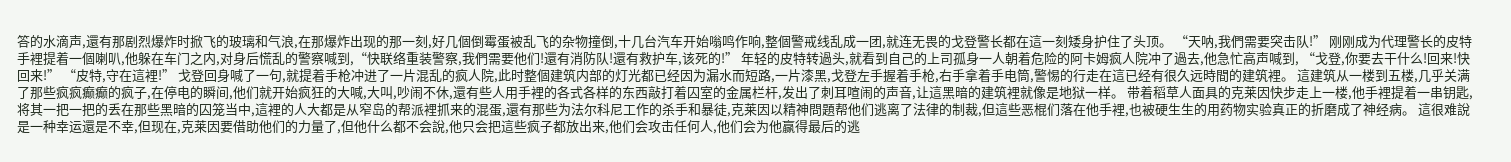答的水滴声,還有那剧烈爆炸时掀飞的玻璃和气浪,在那爆炸出现的那一刻,好几個倒霉蛋被乱飞的杂物撞倒,十几台汽车开始嗡鸣作响,整個警戒线乱成一团,就连无畏的戈登警长都在這一刻矮身护住了头顶。 “天呐,我們需要突击队!” 刚刚成为代理警长的皮特手裡提着一個喇叭,他躲在车门之内,对身后慌乱的警察喊到,“快联络重装警察,我們需要他们!還有消防队!還有救护车,该死的!” 年轻的皮特转過头,就看到自己的上司孤身一人朝着危险的阿卡姆疯人院冲了過去,他急忙高声喊到, “戈登,你要去干什么!回来!快回来!” “皮特,守在這裡!” 戈登回身喊了一句,就提着手枪冲进了一片混乱的疯人院,此时整個建筑内部的灯光都已经因为漏水而短路,一片漆黑,戈登左手握着手枪,右手拿着手电筒,警惕的行走在這已经有很久远時間的建筑裡。 這建筑从一楼到五楼,几乎关满了那些疯疯癫癫的疯子,在停电的瞬间,他们就开始疯狂的大喊,大叫,吵闹不休,還有些人用手裡的各式各样的东西敲打着囚室的金属栏杆,发出了刺耳喧闹的声音,让這黑暗的建筑裡就像是地狱一样。 带着稻草人面具的克莱因快步走上一楼,他手裡提着一串钥匙,将其一把一把的丢在那些黑暗的囚笼当中,這裡的人大都是从窄岛的帮派裡抓来的混蛋,還有那些为法尔科尼工作的杀手和暴徒,克莱因以精神問題帮他们逃离了法律的制裁,但這些恶棍们落在他手裡,也被硬生生的用药物实验真正的折磨成了神经病。 這很难說是一种幸运還是不幸,但现在,克莱因要借助他们的力量了,但他什么都不会說,他只会把這些疯子都放出来,他们会攻击任何人,他们会为他赢得最后的逃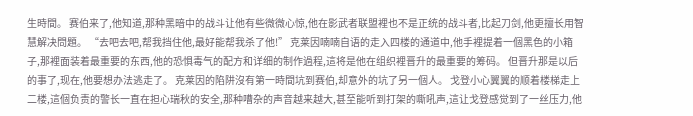生時間。 赛伯来了,他知道,那种黑暗中的战斗让他有些微微心惊,他在影武者联盟裡也不是正统的战斗者,比起刀剑,他更擅长用智慧解决問題。 “去吧去吧,帮我挡住他,最好能帮我杀了他!” 克莱因喃喃自语的走入四楼的通道中,他手裡提着一個黑色的小箱子,那裡面装着最重要的东西,他的恐惧毒气的配方和详细的制作過程,這将是他在组织裡晋升的最重要的筹码。 但晋升那是以后的事了,现在,他要想办法逃走了。 克莱因的陷阱沒有第一時間坑到赛伯,却意外的坑了另一個人。 戈登小心翼翼的顺着楼梯走上二楼,這個负责的警长一直在担心瑞秋的安全,那种嘈杂的声音越来越大,甚至能听到打架的嘶吼声,這让戈登感觉到了一丝压力,他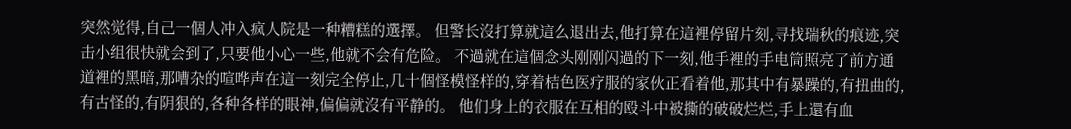突然觉得,自己一個人冲入疯人院是一种糟糕的選擇。 但警长沒打算就這么退出去,他打算在這裡停留片刻,寻找瑞秋的痕迹,突击小组很快就会到了,只要他小心一些,他就不会有危险。 不過就在這個念头刚刚闪過的下一刻,他手裡的手电筒照亮了前方通道裡的黑暗,那嘈杂的喧哗声在這一刻完全停止,几十個怪模怪样的,穿着桔色医疗服的家伙正看着他,那其中有暴躁的,有扭曲的,有古怪的,有阴狠的,各种各样的眼神,偏偏就沒有平静的。 他们身上的衣服在互相的殴斗中被撕的破破烂烂,手上還有血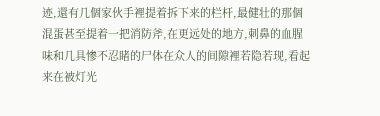迹,還有几個家伙手裡提着拆下来的栏杆,最健壮的那個混蛋甚至提着一把消防斧,在更远处的地方,刺鼻的血腥味和几具惨不忍睹的尸体在众人的间隙裡若隐若现,看起来在被灯光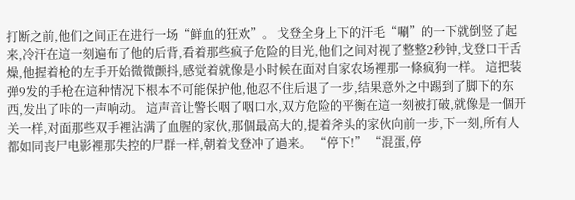打断之前,他们之间正在进行一场“鲜血的狂欢”。 戈登全身上下的汗毛“唰”的一下就倒竖了起来,冷汗在這一刻遍布了他的后背,看着那些疯子危险的目光,他们之间对视了整整2秒钟,戈登口干舌燥,他握着枪的左手开始微微颤抖,感觉着就像是小时候在面对自家农场裡那一條疯狗一样。 這把装弹9发的手枪在這种情况下根本不可能保护他,他忍不住后退了一步,结果意外之中踢到了脚下的东西,发出了咔的一声响动。 這声音让警长咽了咽口水,双方危险的平衡在這一刻被打破,就像是一個开关一样,对面那些双手裡沾满了血腥的家伙,那個最高大的,提着斧头的家伙向前一步,下一刻,所有人都如同丧尸电影裡那失控的尸群一样,朝着戈登冲了過来。 “停下!” “混蛋,停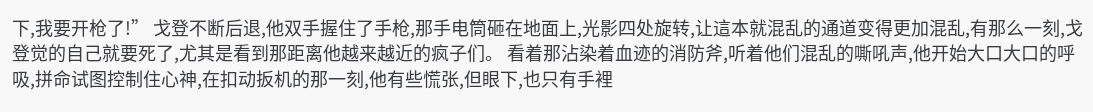下,我要开枪了!” 戈登不断后退,他双手握住了手枪,那手电筒砸在地面上,光影四处旋转,让這本就混乱的通道变得更加混乱,有那么一刻,戈登觉的自己就要死了,尤其是看到那距离他越来越近的疯子们。 看着那沾染着血迹的消防斧,听着他们混乱的嘶吼声,他开始大口大口的呼吸,拼命试图控制住心神,在扣动扳机的那一刻,他有些慌张,但眼下,也只有手裡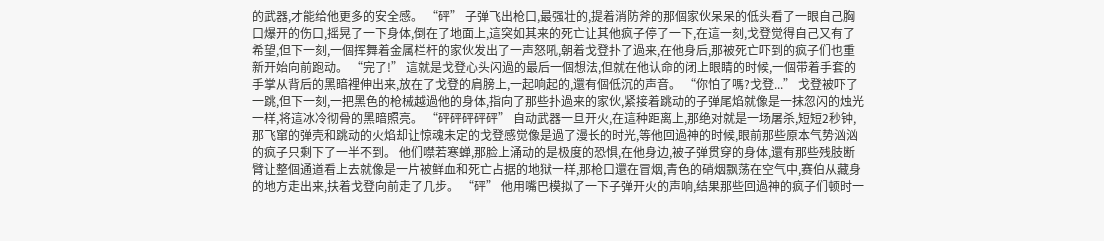的武器,才能给他更多的安全感。 “砰” 子弹飞出枪口,最强壮的,提着消防斧的那個家伙呆呆的低头看了一眼自己胸口爆开的伤口,摇晃了一下身体,倒在了地面上,這突如其来的死亡让其他疯子停了一下,在這一刻,戈登觉得自己又有了希望,但下一刻,一個挥舞着金属栏杆的家伙发出了一声怒吼,朝着戈登扑了過来,在他身后,那被死亡吓到的疯子们也重新开始向前跑动。 “完了!” 這就是戈登心头闪過的最后一個想法,但就在他认命的闭上眼睛的时候,一個带着手套的手掌从背后的黑暗裡伸出来,放在了戈登的肩膀上,一起响起的,還有個低沉的声音。 “你怕了嗎?戈登...” 戈登被吓了一跳,但下一刻,一把黑色的枪械越過他的身体,指向了那些扑過来的家伙,紧接着跳动的子弹尾焰就像是一抹忽闪的烛光一样,将這冰冷彻骨的黑暗照亮。 “砰砰砰砰砰” 自动武器一旦开火,在這种距离上,那绝对就是一场屠杀,短短2秒钟,那飞窜的弹壳和跳动的火焰却让惊魂未定的戈登感觉像是過了漫长的时光,等他回過神的时候,眼前那些原本气势汹汹的疯子只剩下了一半不到。 他们噤若寒蝉,那脸上涌动的是极度的恐惧,在他身边,被子弹贯穿的身体,還有那些残肢断臂让整個通道看上去就像是一片被鲜血和死亡占据的地狱一样,那枪口還在冒烟,青色的硝烟飘荡在空气中,赛伯从藏身的地方走出来,扶着戈登向前走了几步。 “砰” 他用嘴巴模拟了一下子弹开火的声响,结果那些回過神的疯子们顿时一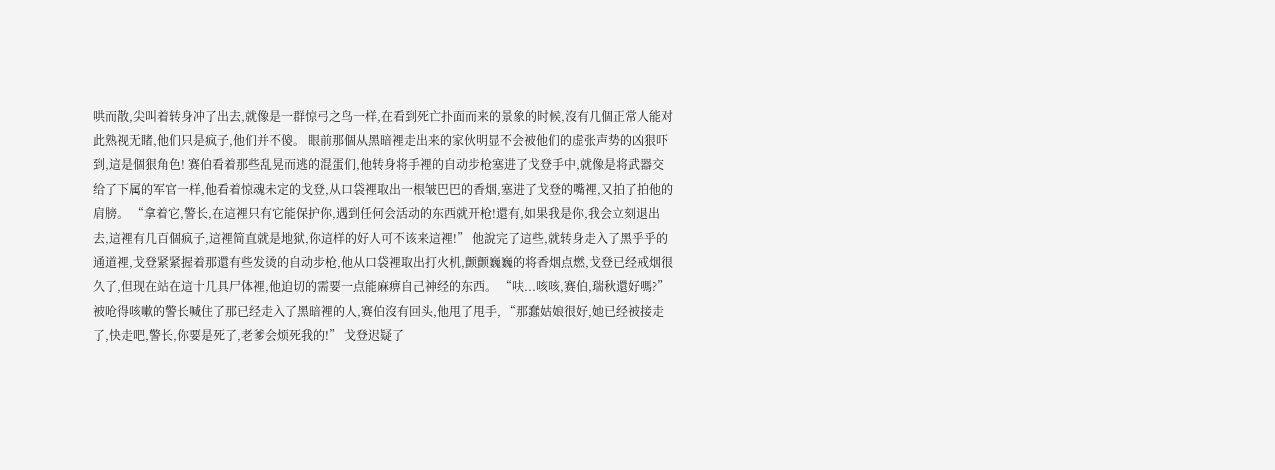哄而散,尖叫着转身冲了出去,就像是一群惊弓之鸟一样,在看到死亡扑面而来的景象的时候,沒有几個正常人能对此熟视无睹,他们只是疯子,他们并不傻。 眼前那個从黑暗裡走出来的家伙明显不会被他们的虚张声势的凶狠吓到,這是個狠角色! 赛伯看着那些乱晃而逃的混蛋们,他转身将手裡的自动步枪塞进了戈登手中,就像是将武器交给了下属的军官一样,他看着惊魂未定的戈登,从口袋裡取出一根皱巴巴的香烟,塞进了戈登的嘴裡,又拍了拍他的肩膀。 “拿着它,警长,在這裡只有它能保护你,遇到任何会活动的东西就开枪!還有,如果我是你,我会立刻退出去,這裡有几百個疯子,這裡简直就是地狱,你這样的好人可不该来這裡!” 他說完了這些,就转身走入了黑乎乎的通道裡,戈登紧紧握着那還有些发烫的自动步枪,他从口袋裡取出打火机,颤颤巍巍的将香烟点燃,戈登已经戒烟很久了,但现在站在這十几具尸体裡,他迫切的需要一点能麻痹自己神经的东西。 “呋...咳咳,赛伯,瑞秋還好嗎?” 被呛得咳嗽的警长喊住了那已经走入了黑暗裡的人,赛伯沒有回头,他甩了甩手, “那蠢姑娘很好,她已经被接走了,快走吧,警长,你要是死了,老爹会烦死我的!” 戈登迟疑了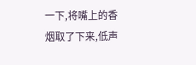一下,将嘴上的香烟取了下来,低声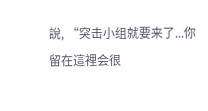說, “突击小组就要来了...你留在這裡会很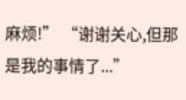麻烦!” “谢谢关心,但那是我的事情了...”